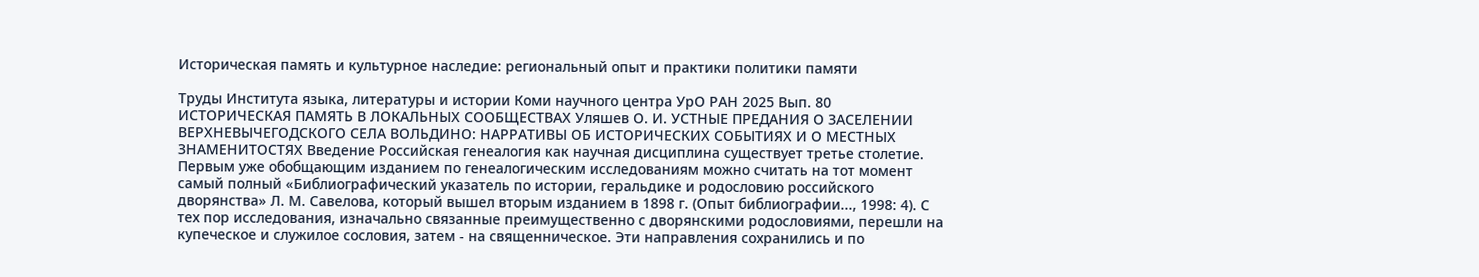Историческая память и культурное наследие: региональный опыт и практики политики памяти

Труды Института языка, литературы и истории Коми научного центра УрО РАН 2025 Вып. 80 ИСТОРИЧЕСКАЯ ПАМЯТЬ В ЛОКАЛЬНЫХ СООБЩЕСТВАХ Уляшев О. И. УСТНЫЕ ПРЕДАНИЯ О ЗАСЕЛЕНИИ ВЕРХНЕВЫЧЕГОДСКОГО СЕЛА ВОЛЬДИНО: НАРРАТИВЫ ОБ ИСТОРИЧЕСКИХ СОБЫТИЯХ И О МЕСТНЫХ ЗНАМЕНИТОСТЯХ Введение Российская генеалогия как научная дисциплина существует третье столетие. Первым уже обобщающим изданием по генеалогическим исследованиям можно считать на тот момент самый полный «Библиографический указатель по истории, геральдике и родословию российского дворянства» Л. М. Савелова, который вышел вторым изданием в 1898 г. (Опыт библиографии..., 1998: 4). С тех пор исследования, изначально связанные преимущественно с дворянскими родословиями, перешли на купеческое и служилое сословия, затем - на священническое. Эти направления сохранились и по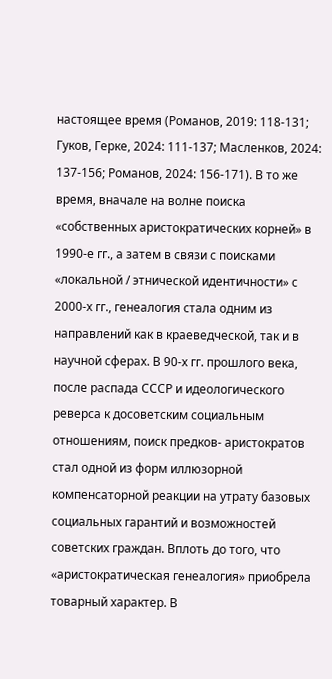настоящее время (Романов, 2019: 118-131; Гуков, Герке, 2024: 111-137; Масленков, 2024: 137-156; Романов, 2024: 156-171). В то же время, вначале на волне поиска «собственных аристократических корней» в 1990-е гг., а затем в связи с поисками «локальной / этнической идентичности» с 2000-х гг., генеалогия стала одним из направлений как в краеведческой, так и в научной сферах. В 90-х гг. прошлого века, после распада СССР и идеологического реверса к досоветским социальным отношениям, поиск предков- аристократов стал одной из форм иллюзорной компенсаторной реакции на утрату базовых социальных гарантий и возможностей советских граждан. Вплоть до того, что «аристократическая генеалогия» приобрела товарный характер. В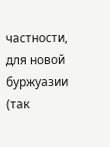частности, для новой буржуазии (так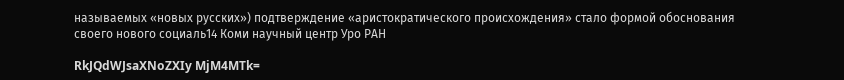называемых «новых русских») подтверждение «аристократического происхождения» стало формой обоснования своего нового социаль14 Коми научный центр Уро РАН

RkJQdWJsaXNoZXIy MjM4MTk=